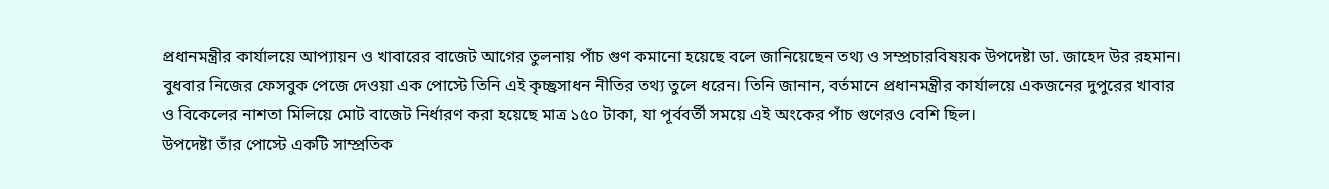প্রধানমন্ত্রীর কার্যালয়ে আপ্যায়ন ও খাবারের বাজেট আগের তুলনায় পাঁচ গুণ কমানো হয়েছে বলে জানিয়েছেন তথ্য ও সম্প্রচারবিষয়ক উপদেষ্টা ডা. জাহেদ উর রহমান। বুধবার নিজের ফেসবুক পেজে দেওয়া এক পোস্টে তিনি এই কৃচ্ছ্রসাধন নীতির তথ্য তুলে ধরেন। তিনি জানান, বর্তমানে প্রধানমন্ত্রীর কার্যালয়ে একজনের দুপুরের খাবার ও বিকেলের নাশতা মিলিয়ে মোট বাজেট নির্ধারণ করা হয়েছে মাত্র ১৫০ টাকা, যা পূর্ববর্তী সময়ে এই অংকের পাঁচ গুণেরও বেশি ছিল।
উপদেষ্টা তাঁর পোস্টে একটি সাম্প্রতিক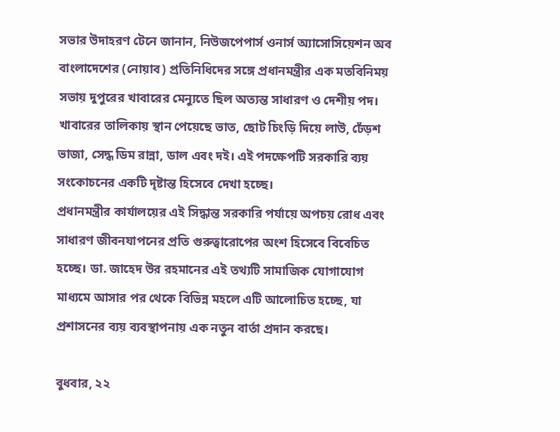সভার উদাহরণ টেনে জানান, নিউজপেপার্স ওনার্স অ্যাসোসিয়েশন অব বাংলাদেশের (নোয়াব) প্রতিনিধিদের সঙ্গে প্রধানমন্ত্রীর এক মতবিনিময় সভায় দুপুরের খাবারের মেন্যুতে ছিল অত্যন্ত সাধারণ ও দেশীয় পদ। খাবারের তালিকায় স্থান পেয়েছে ভাত, ছোট চিংড়ি দিয়ে লাউ, ঢেঁড়শ ভাজা, সেদ্ধ ডিম রান্না, ডাল এবং দই। এই পদক্ষেপটি সরকারি ব্যয় সংকোচনের একটি দৃষ্টান্ত হিসেবে দেখা হচ্ছে।
প্রধানমন্ত্রীর কার্যালয়ের এই সিদ্ধান্ত সরকারি পর্যায়ে অপচয় রোধ এবং সাধারণ জীবনযাপনের প্রতি গুরুত্বারোপের অংশ হিসেবে বিবেচিত হচ্ছে। ডা. জাহেদ উর রহমানের এই তথ্যটি সামাজিক যোগাযোগ মাধ্যমে আসার পর থেকে বিভিন্ন মহলে এটি আলোচিত হচ্ছে, যা প্রশাসনের ব্যয় ব্যবস্থাপনায় এক নতুন বার্তা প্রদান করছে।

বুধবার, ২২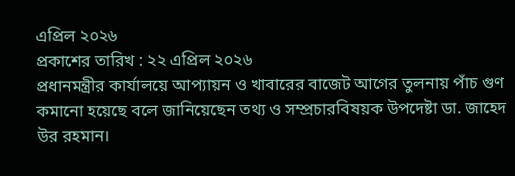এপ্রিল ২০২৬
প্রকাশের তারিখ : ২২ এপ্রিল ২০২৬
প্রধানমন্ত্রীর কার্যালয়ে আপ্যায়ন ও খাবারের বাজেট আগের তুলনায় পাঁচ গুণ কমানো হয়েছে বলে জানিয়েছেন তথ্য ও সম্প্রচারবিষয়ক উপদেষ্টা ডা. জাহেদ উর রহমান।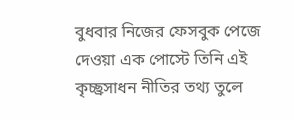বুধবার নিজের ফেসবুক পেজে দেওয়া এক পোস্টে তিনি এই কৃচ্ছ্রসাধন নীতির তথ্য তুলে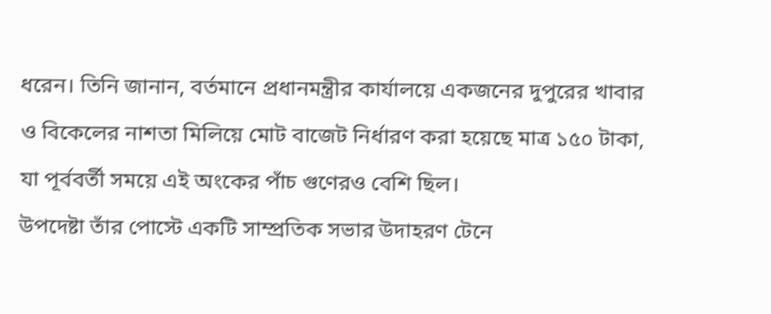ধরেন। তিনি জানান, বর্তমানে প্রধানমন্ত্রীর কার্যালয়ে একজনের দুপুরের খাবার ও বিকেলের নাশতা মিলিয়ে মোট বাজেট নির্ধারণ করা হয়েছে মাত্র ১৫০ টাকা, যা পূর্ববর্তী সময়ে এই অংকের পাঁচ গুণেরও বেশি ছিল।
উপদেষ্টা তাঁর পোস্টে একটি সাম্প্রতিক সভার উদাহরণ টেনে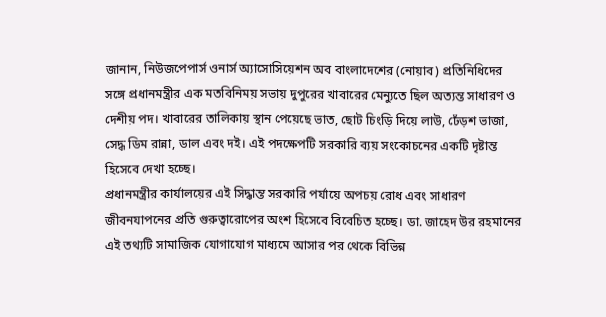জানান, নিউজপেপার্স ওনার্স অ্যাসোসিয়েশন অব বাংলাদেশের (নোয়াব) প্রতিনিধিদের সঙ্গে প্রধানমন্ত্রীর এক মতবিনিময় সভায় দুপুরের খাবারের মেন্যুতে ছিল অত্যন্ত সাধারণ ও দেশীয় পদ। খাবারের তালিকায় স্থান পেয়েছে ভাত, ছোট চিংড়ি দিয়ে লাউ, ঢেঁড়শ ভাজা, সেদ্ধ ডিম রান্না, ডাল এবং দই। এই পদক্ষেপটি সরকারি ব্যয় সংকোচনের একটি দৃষ্টান্ত হিসেবে দেখা হচ্ছে।
প্রধানমন্ত্রীর কার্যালয়ের এই সিদ্ধান্ত সরকারি পর্যায়ে অপচয় রোধ এবং সাধারণ জীবনযাপনের প্রতি গুরুত্বারোপের অংশ হিসেবে বিবেচিত হচ্ছে। ডা. জাহেদ উর রহমানের এই তথ্যটি সামাজিক যোগাযোগ মাধ্যমে আসার পর থেকে বিভিন্ন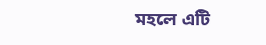মহলে এটি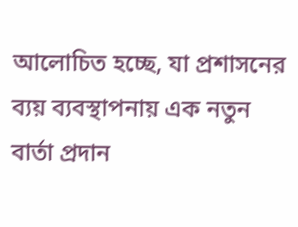আলোচিত হচ্ছে, যা প্রশাসনের ব্যয় ব্যবস্থাপনায় এক নতুন বার্তা প্রদান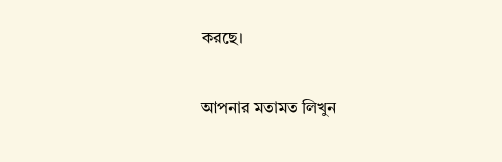করছে।

আপনার মতামত লিখুন